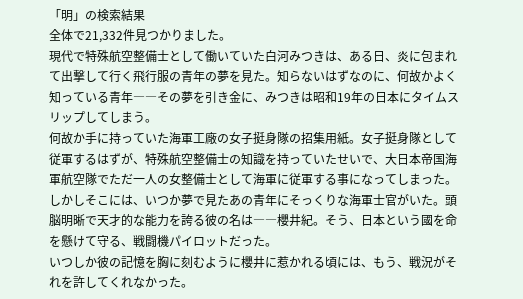「明」の検索結果
全体で21,332件見つかりました。
現代で特殊航空整備士として働いていた白河みつきは、ある日、炎に包まれて出撃して行く飛行服の青年の夢を見た。知らないはずなのに、何故かよく知っている青年――その夢を引き金に、みつきは昭和19年の日本にタイムスリップしてしまう。
何故か手に持っていた海軍工廠の女子挺身隊の招集用紙。女子挺身隊として従軍するはずが、特殊航空整備士の知識を持っていたせいで、大日本帝国海軍航空隊でただ一人の女整備士として海軍に従軍する事になってしまった。
しかしそこには、いつか夢で見たあの青年にそっくりな海軍士官がいた。頭脳明晰で天才的な能力を誇る彼の名は――櫻井紀。そう、日本という國を命を懸けて守る、戦闘機パイロットだった。
いつしか彼の記憶を胸に刻むように櫻井に惹かれる頃には、もう、戦況がそれを許してくれなかった。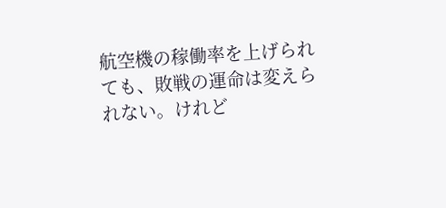航空機の稼働率を上げられても、敗戦の運命は変えられない。けれど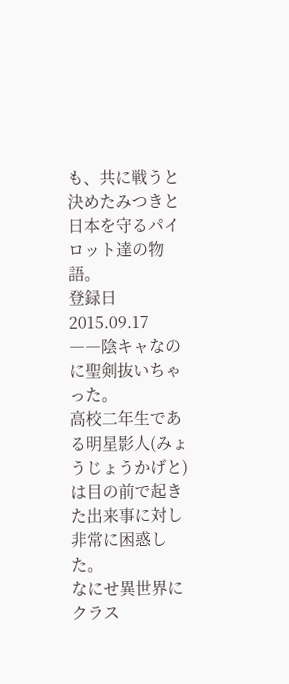も、共に戦うと決めたみつきと日本を守るパイロット達の物語。
登録日 2015.09.17
――陰キャなのに聖剣抜いちゃった。
高校二年生である明星影人(みょうじょうかげと)は目の前で起きた出来事に対し非常に困惑した。
なにせ異世界にクラス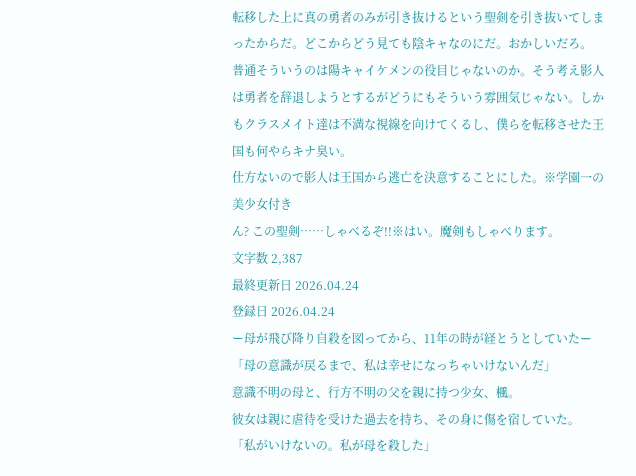転移した上に真の勇者のみが引き抜けるという聖剣を引き抜いてしまったからだ。どこからどう見ても陰キャなのにだ。おかしいだろ。
普通そういうのは陽キャイケメンの役目じゃないのか。そう考え影人は勇者を辞退しようとするがどうにもそういう雰囲気じゃない。しかもクラスメイト達は不満な視線を向けてくるし、僕らを転移させた王国も何やらキナ臭い。
仕方ないので影人は王国から逃亡を決意することにした。※学園一の美少女付き
ん? この聖剣……しゃべるぞ!!※はい。魔剣もしゃべります。
文字数 2,387
最終更新日 2026.04.24
登録日 2026.04.24
ー母が飛び降り自殺を図ってから、11年の時が経とうとしていたー
「母の意識が戻るまで、私は幸せになっちゃいけないんだ」
意識不明の母と、行方不明の父を親に持つ少女、楓。
彼女は親に虐待を受けた過去を持ち、その身に傷を宿していた。
「私がいけないの。私が母を殺した」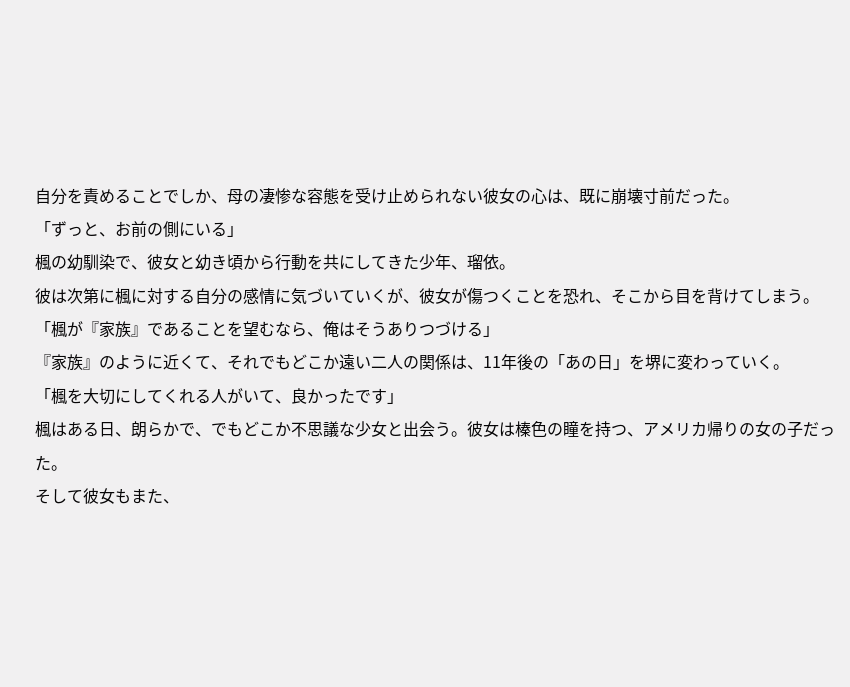自分を責めることでしか、母の凄惨な容態を受け止められない彼女の心は、既に崩壊寸前だった。
「ずっと、お前の側にいる」
楓の幼馴染で、彼女と幼き頃から行動を共にしてきた少年、瑠依。
彼は次第に楓に対する自分の感情に気づいていくが、彼女が傷つくことを恐れ、そこから目を背けてしまう。
「楓が『家族』であることを望むなら、俺はそうありつづける」
『家族』のように近くて、それでもどこか遠い二人の関係は、11年後の「あの日」を堺に変わっていく。
「楓を大切にしてくれる人がいて、良かったです」
楓はある日、朗らかで、でもどこか不思議な少女と出会う。彼女は榛色の瞳を持つ、アメリカ帰りの女の子だった。
そして彼女もまた、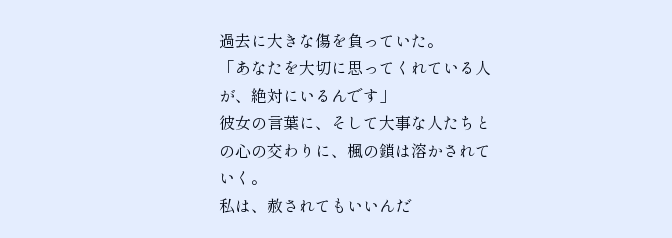過去に大きな傷を負っていた。
「あなたを大切に思ってくれている人が、絶対にいるんです」
彼女の言葉に、そして大事な人たちとの心の交わりに、楓の鎖は溶かされていく。
私は、赦されてもいいんだ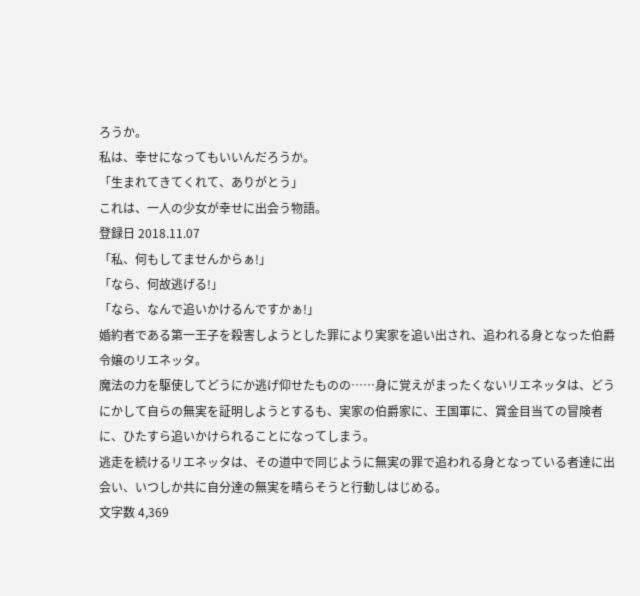ろうか。
私は、幸せになってもいいんだろうか。
「生まれてきてくれて、ありがとう」
これは、一人の少女が幸せに出会う物語。
登録日 2018.11.07
「私、何もしてませんからぁ!」
「なら、何故逃げる!」
「なら、なんで追いかけるんですかぁ!」
婚約者である第一王子を殺害しようとした罪により実家を追い出され、追われる身となった伯爵令嬢のリエネッタ。
魔法の力を駆使してどうにか逃げ仰せたものの……身に覚えがまったくないリエネッタは、どうにかして自らの無実を証明しようとするも、実家の伯爵家に、王国軍に、賞金目当ての冒険者に、ひたすら追いかけられることになってしまう。
逃走を続けるリエネッタは、その道中で同じように無実の罪で追われる身となっている者達に出会い、いつしか共に自分達の無実を晴らそうと行動しはじめる。
文字数 4,369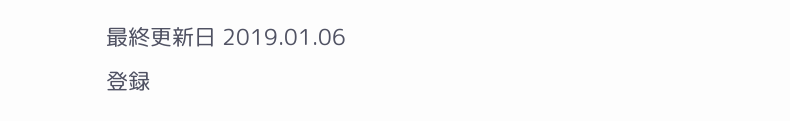最終更新日 2019.01.06
登録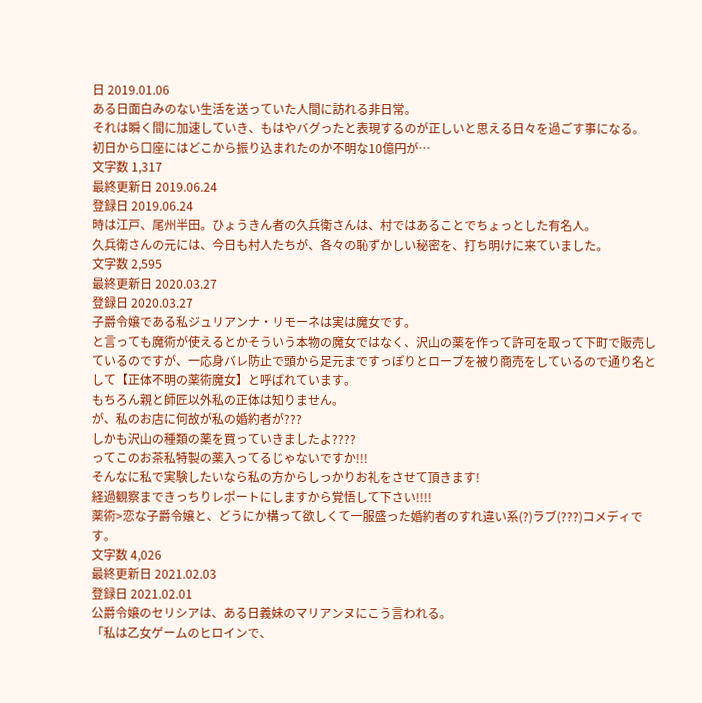日 2019.01.06
ある日面白みのない生活を送っていた人間に訪れる非日常。
それは瞬く間に加速していき、もはやバグったと表現するのが正しいと思える日々を過ごす事になる。
初日から口座にはどこから振り込まれたのか不明な10億円が…
文字数 1,317
最終更新日 2019.06.24
登録日 2019.06.24
時は江戸、尾州半田。ひょうきん者の久兵衛さんは、村ではあることでちょっとした有名人。
久兵衛さんの元には、今日も村人たちが、各々の恥ずかしい秘密を、打ち明けに来ていました。
文字数 2,595
最終更新日 2020.03.27
登録日 2020.03.27
子爵令嬢である私ジュリアンナ・リモーネは実は魔女です。
と言っても魔術が使えるとかそういう本物の魔女ではなく、沢山の薬を作って許可を取って下町で販売しているのですが、一応身バレ防止で頭から足元まですっぽりとローブを被り商売をしているので通り名として【正体不明の薬術魔女】と呼ばれています。
もちろん親と師匠以外私の正体は知りません。
が、私のお店に何故が私の婚約者が???
しかも沢山の種類の薬を買っていきましたよ????
ってこのお茶私特製の薬入ってるじゃないですか!!!
そんなに私で実験したいなら私の方からしっかりお礼をさせて頂きます!
経過観察まできっちりレポートにしますから覚悟して下さい!!!!
薬術>恋な子爵令嬢と、どうにか構って欲しくて一服盛った婚約者のすれ違い系(?)ラブ(???)コメディです。
文字数 4,026
最終更新日 2021.02.03
登録日 2021.02.01
公爵令嬢のセリシアは、ある日義妹のマリアンヌにこう言われる。
「私は乙女ゲームのヒロインで、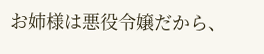お姉様は悪役令嬢だから、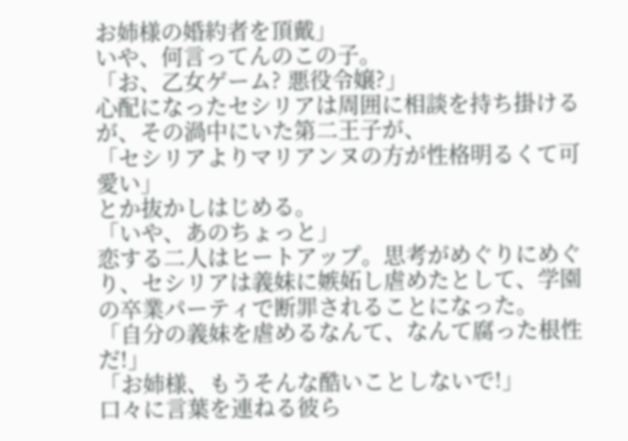お姉様の婚約者を頂戴」
いや、何言ってんのこの子。
「お、乙女ゲーム? 悪役令嬢?」
心配になったセシリアは周囲に相談を持ち掛けるが、その渦中にいた第二王子が、
「セシリアよりマリアンヌの方が性格明るくて可愛い」
とか抜かしはじめる。
「いや、あのちょっと」
恋する二人はヒートアップ。思考がめぐりにめぐり、セシリアは義妹に嫉妬し虐めたとして、学園の卒業パーティで断罪されることになった。
「自分の義妹を虐めるなんて、なんて腐った根性だ!」
「お姉様、もうそんな酷いことしないで!」
口々に言葉を連ねる彼ら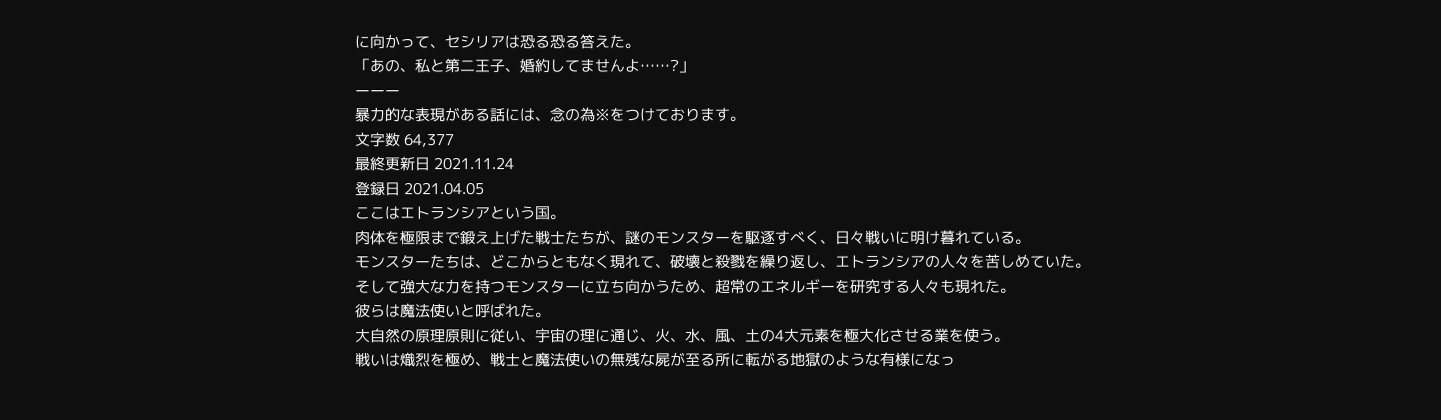に向かって、セシリアは恐る恐る答えた。
「あの、私と第二王子、婚約してませんよ……?」
ーーー
暴力的な表現がある話には、念の為※をつけております。
文字数 64,377
最終更新日 2021.11.24
登録日 2021.04.05
ここはエトランシアという国。
肉体を極限まで鍛え上げた戦士たちが、謎のモンスターを駆逐すべく、日々戦いに明け暮れている。
モンスターたちは、どこからともなく現れて、破壊と殺戮を繰り返し、エトランシアの人々を苦しめていた。
そして強大な力を持つモンスターに立ち向かうため、超常のエネルギーを研究する人々も現れた。
彼らは魔法使いと呼ばれた。
大自然の原理原則に従い、宇宙の理に通じ、火、水、風、土の4大元素を極大化させる業を使う。
戦いは熾烈を極め、戦士と魔法使いの無残な屍が至る所に転がる地獄のような有様になっ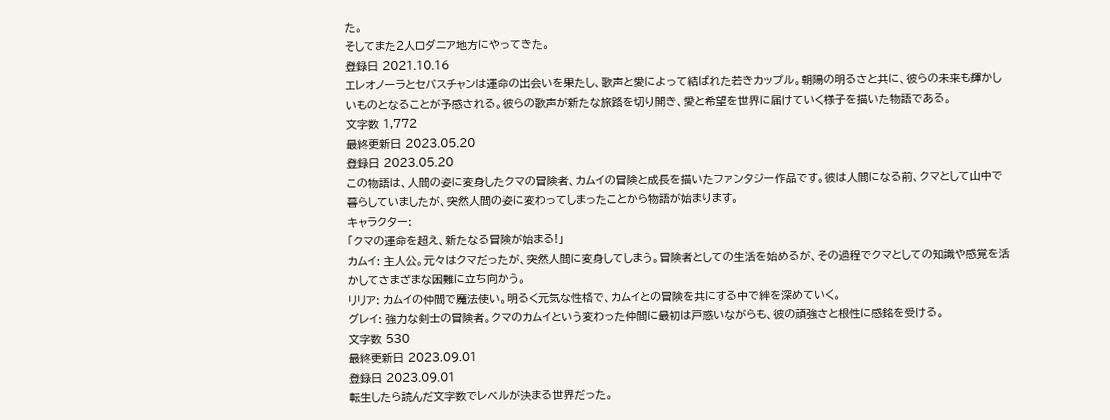た。
そしてまた2人ロダニア地方にやってきた。
登録日 2021.10.16
エレオノーラとセバスチャンは運命の出会いを果たし、歌声と愛によって結ばれた若きカップル。朝陽の明るさと共に、彼らの未来も輝かしいものとなることが予感される。彼らの歌声が新たな旅路を切り開き、愛と希望を世界に届けていく様子を描いた物語である。
文字数 1,772
最終更新日 2023.05.20
登録日 2023.05.20
この物語は、人間の姿に変身したクマの冒険者、カムイの冒険と成長を描いたファンタジー作品です。彼は人間になる前、クマとして山中で暮らしていましたが、突然人間の姿に変わってしまったことから物語が始まります。
キャラクター:
「クマの運命を超え、新たなる冒険が始まる!」
カムイ: 主人公。元々はクマだったが、突然人間に変身してしまう。冒険者としての生活を始めるが、その過程でクマとしての知識や感覚を活かしてさまざまな困難に立ち向かう。
リリア: カムイの仲間で魔法使い。明るく元気な性格で、カムイとの冒険を共にする中で絆を深めていく。
グレイ: 強力な剣士の冒険者。クマのカムイという変わった仲間に最初は戸惑いながらも、彼の頑強さと根性に感銘を受ける。
文字数 530
最終更新日 2023.09.01
登録日 2023.09.01
転生したら読んだ文字数でレベルが決まる世界だった。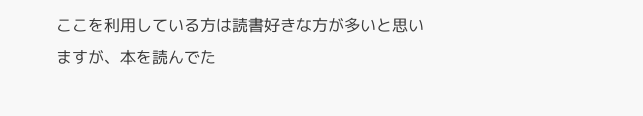ここを利用している方は読書好きな方が多いと思いますが、本を読んでた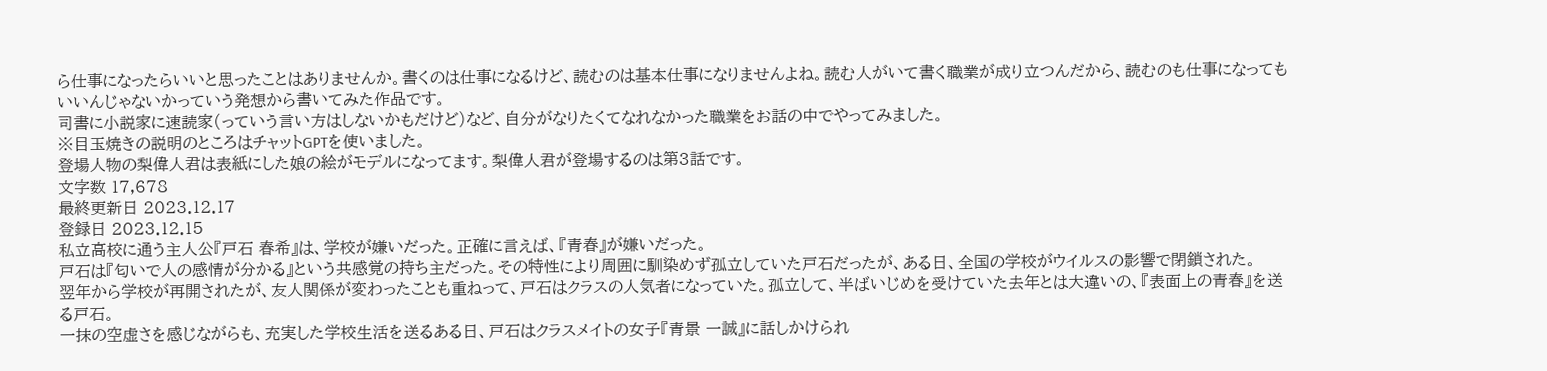ら仕事になったらいいと思ったことはありませんか。書くのは仕事になるけど、読むのは基本仕事になりませんよね。読む人がいて書く職業が成り立つんだから、読むのも仕事になってもいいんじゃないかっていう発想から書いてみた作品です。
司書に小説家に速読家(っていう言い方はしないかもだけど)など、自分がなりたくてなれなかった職業をお話の中でやってみました。
※目玉焼きの説明のところはチャットGPTを使いました。
登場人物の梨偉人君は表紙にした娘の絵がモデルになってます。梨偉人君が登場するのは第3話です。
文字数 17,678
最終更新日 2023.12.17
登録日 2023.12.15
私立高校に通う主人公『戸石 春希』は、学校が嫌いだった。正確に言えば、『青春』が嫌いだった。
戸石は『匂いで人の感情が分かる』という共感覚の持ち主だった。その特性により周囲に馴染めず孤立していた戸石だったが、ある日、全国の学校がウイルスの影響で閉鎖された。
翌年から学校が再開されたが、友人関係が変わったことも重ねって、戸石はクラスの人気者になっていた。孤立して、半ばいじめを受けていた去年とは大違いの、『表面上の青春』を送る戸石。
一抹の空虚さを感じながらも、充実した学校生活を送るある日、戸石はクラスメイトの女子『青景 一誠』に話しかけられ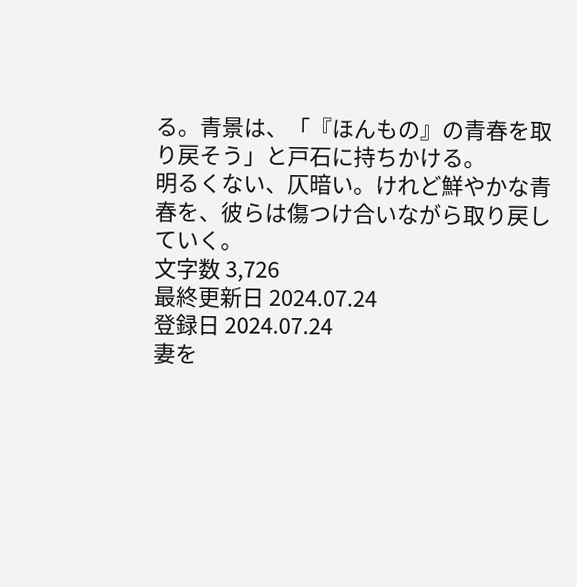る。青景は、「『ほんもの』の青春を取り戻そう」と戸石に持ちかける。
明るくない、仄暗い。けれど鮮やかな青春を、彼らは傷つけ合いながら取り戻していく。
文字数 3,726
最終更新日 2024.07.24
登録日 2024.07.24
妻を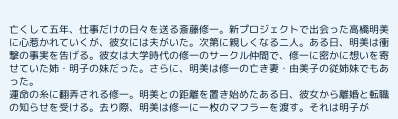亡くして五年、仕事だけの日々を送る斎藤修一。新プロジェクトで出会った高橋明美に心惹かれていくが、彼女には夫がいた。次第に親しくなる二人。ある日、明美は衝撃の事実を告げる。彼女は大学時代の修一のサークル仲間で、修一に密かに想いを寄せていた姉・明子の妹だった。さらに、明美は修一の亡き妻・由美子の従姉妹でもあった。
運命の糸に翻弄される修一。明美との距離を置き始めたある日、彼女から離婚と転職の知らせを受ける。去り際、明美は修一に一枚のマフラーを渡す。それは明子が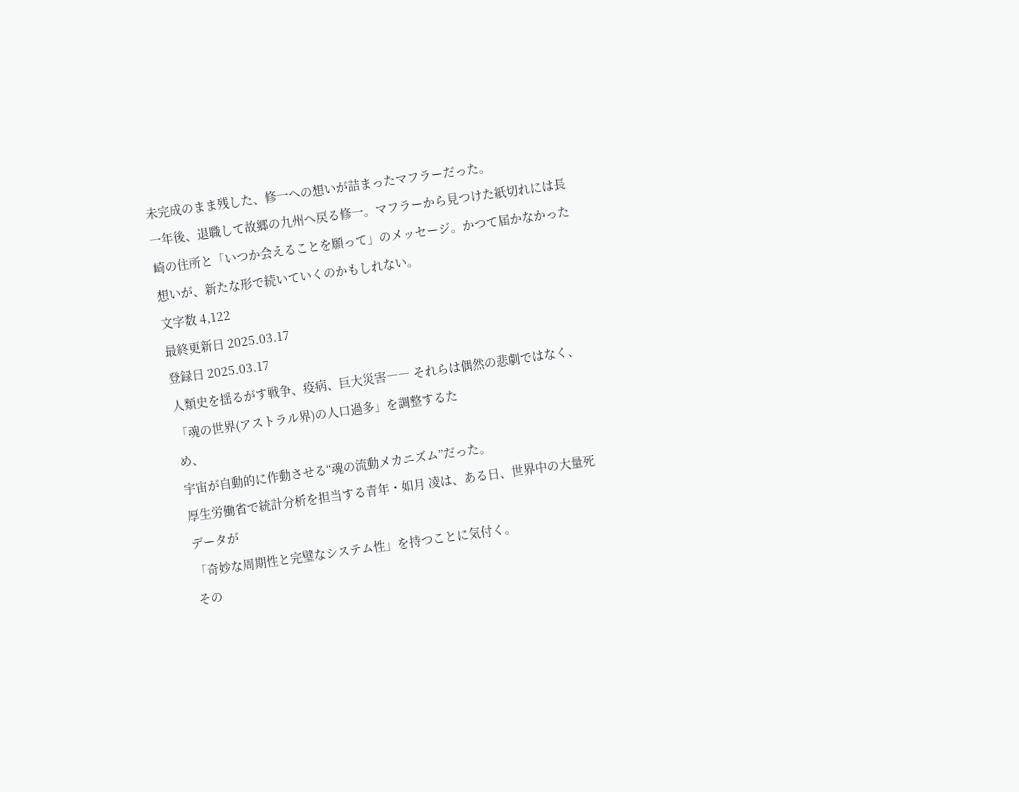未完成のまま残した、修一への想いが詰まったマフラーだった。
一年後、退職して故郷の九州へ戻る修一。マフラーから見つけた紙切れには長崎の住所と「いつか会えることを願って」のメッセージ。かつて届かなかった想いが、新たな形で続いていくのかもしれない。
文字数 4,122
最終更新日 2025.03.17
登録日 2025.03.17
人類史を揺るがす戦争、疫病、巨大災害―― それらは偶然の悲劇ではなく、「魂の世界(アストラル界)の人口過多」を調整するた
め、
宇宙が自動的に作動させる“魂の流動メカニズム”だった。
厚生労働省で統計分析を担当する青年・如月 凌は、ある日、世界中の大量死データが
「奇妙な周期性と完璧なシステム性」を持つことに気付く。
その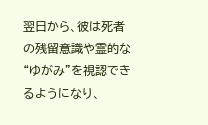翌日から、彼は死者の残留意識や霊的な“ゆがみ”を視認できるようになり、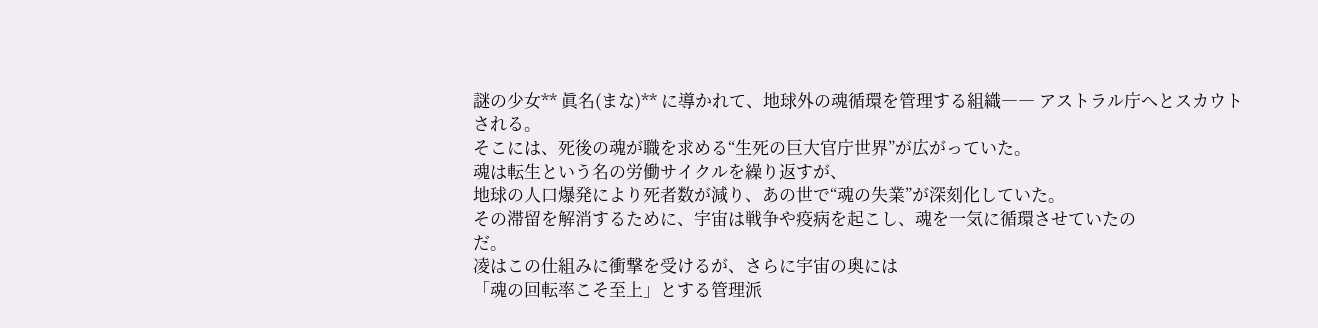謎の少女** 眞名(まな)** に導かれて、地球外の魂循環を管理する組織―― アストラル庁へとスカウトされる。
そこには、死後の魂が職を求める“生死の巨大官庁世界”が広がっていた。
魂は転生という名の労働サイクルを繰り返すが、
地球の人口爆発により死者数が減り、あの世で“魂の失業”が深刻化していた。
その滞留を解消するために、宇宙は戦争や疫病を起こし、魂を一気に循環させていたの
だ。
凌はこの仕組みに衝撃を受けるが、さらに宇宙の奥には
「魂の回転率こそ至上」とする管理派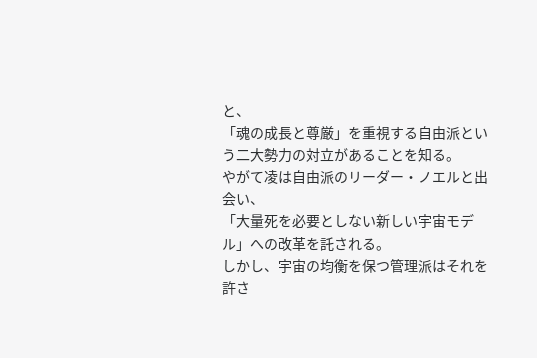と、
「魂の成長と尊厳」を重視する自由派という二大勢力の対立があることを知る。
やがて凌は自由派のリーダー・ノエルと出会い、
「大量死を必要としない新しい宇宙モデル」への改革を託される。
しかし、宇宙の均衡を保つ管理派はそれを許さ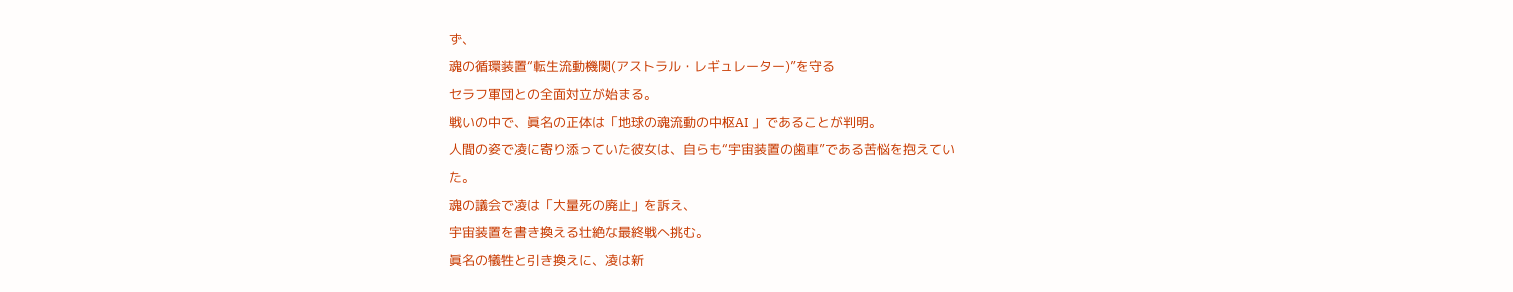ず、
魂の循環装置“転生流動機関(アストラル・レギュレーター)”を守る
セラフ軍団との全面対立が始まる。
戦いの中で、眞名の正体は「地球の魂流動の中枢AI 」であることが判明。
人間の姿で凌に寄り添っていた彼女は、自らも“宇宙装置の歯車”である苦悩を抱えてい
た。
魂の議会で凌は「大量死の廃止」を訴え、
宇宙装置を書き換える壮絶な最終戦へ挑む。
眞名の犠牲と引き換えに、凌は新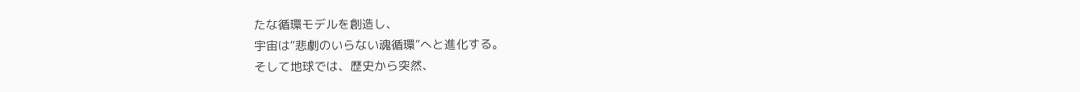たな循環モデルを創造し、
宇宙は“悲劇のいらない魂循環”へと進化する。
そして地球では、歴史から突然、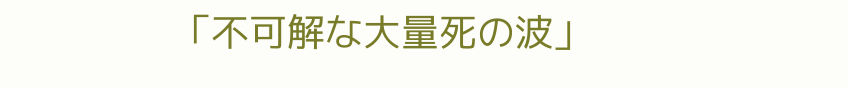「不可解な大量死の波」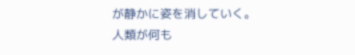が静かに姿を消していく。
人類が何も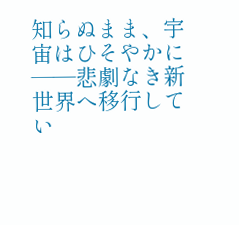知らぬまま、宇宙はひそやかに ――悲劇なき新世界へ移行してい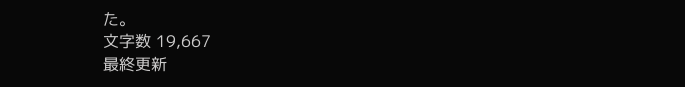た。
文字数 19,667
最終更新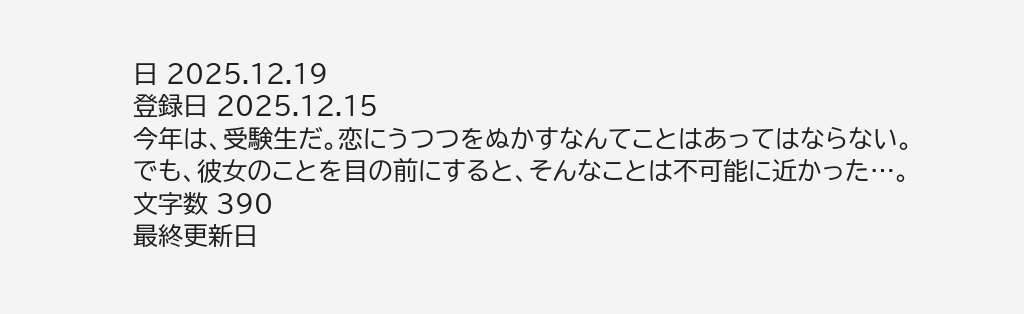日 2025.12.19
登録日 2025.12.15
今年は、受験生だ。恋にうつつをぬかすなんてことはあってはならない。
でも、彼女のことを目の前にすると、そんなことは不可能に近かった…。
文字数 390
最終更新日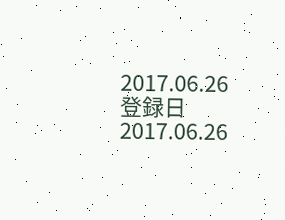2017.06.26
登録日 2017.06.26